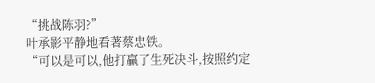“挑战陈羽?”
叶承影平静地看著蔡忠铁。
“可以是可以,他打贏了生死决斗,按照约定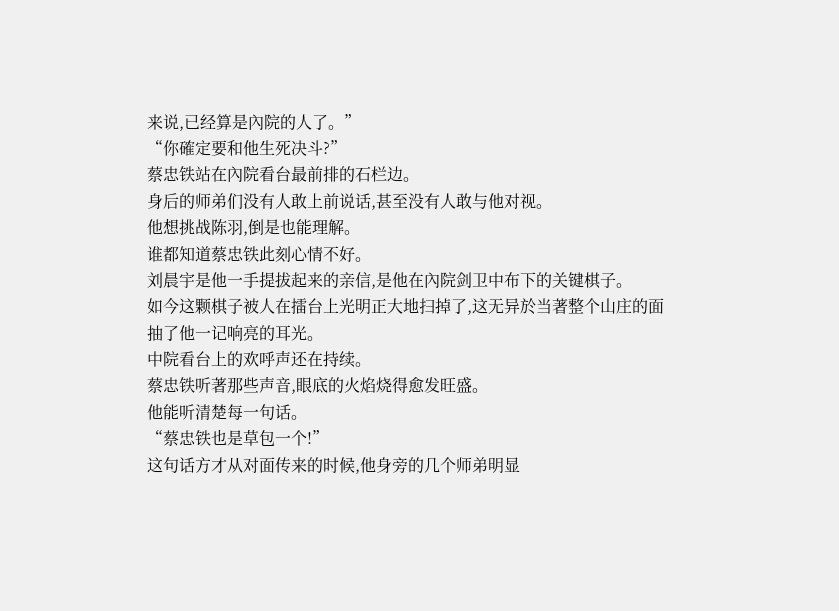来说,已经算是內院的人了。”
“你確定要和他生死决斗?”
蔡忠铁站在內院看台最前排的石栏边。
身后的师弟们没有人敢上前说话,甚至没有人敢与他对视。
他想挑战陈羽,倒是也能理解。
谁都知道蔡忠铁此刻心情不好。
刘晨宇是他一手提拔起来的亲信,是他在內院剑卫中布下的关键棋子。
如今这颗棋子被人在擂台上光明正大地扫掉了,这无异於当著整个山庄的面抽了他一记响亮的耳光。
中院看台上的欢呼声还在持续。
蔡忠铁听著那些声音,眼底的火焰烧得愈发旺盛。
他能听清楚每一句话。
“蔡忠铁也是草包一个!”
这句话方才从对面传来的时候,他身旁的几个师弟明显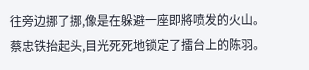往旁边挪了挪,像是在躲避一座即將喷发的火山。
蔡忠铁抬起头,目光死死地锁定了擂台上的陈羽。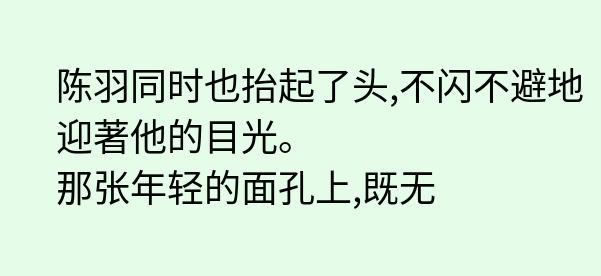陈羽同时也抬起了头,不闪不避地迎著他的目光。
那张年轻的面孔上,既无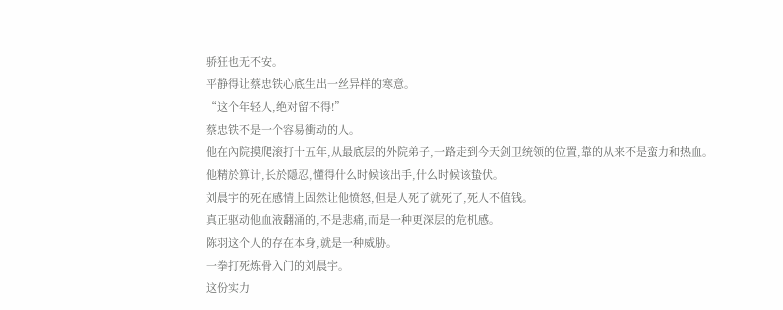骄狂也无不安。
平静得让蔡忠铁心底生出一丝异样的寒意。
“这个年轻人,绝对留不得!”
蔡忠铁不是一个容易衝动的人。
他在內院摸爬滚打十五年,从最底层的外院弟子,一路走到今天剑卫统领的位置,靠的从来不是蛮力和热血。
他精於算计,长於隱忍,懂得什么时候该出手,什么时候该蛰伏。
刘晨宇的死在感情上固然让他愤怒,但是人死了就死了,死人不值钱。
真正驱动他血液翻涌的,不是悲痛,而是一种更深层的危机感。
陈羽这个人的存在本身,就是一种威胁。
一拳打死炼骨入门的刘晨宇。
这份实力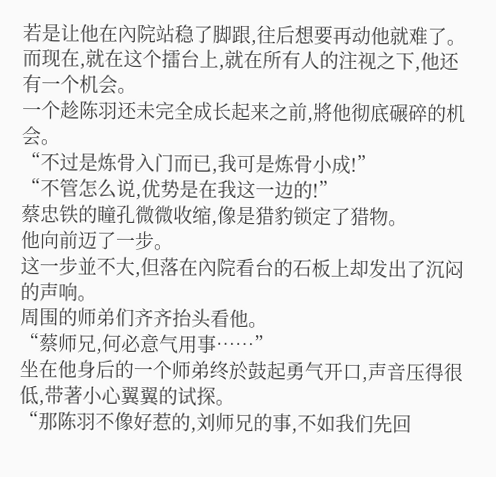若是让他在內院站稳了脚跟,往后想要再动他就难了。
而现在,就在这个擂台上,就在所有人的注视之下,他还有一个机会。
一个趁陈羽还未完全成长起来之前,將他彻底碾碎的机会。
“不过是炼骨入门而已,我可是炼骨小成!”
“不管怎么说,优势是在我这一边的!”
蔡忠铁的瞳孔微微收缩,像是猎豹锁定了猎物。
他向前迈了一步。
这一步並不大,但落在內院看台的石板上却发出了沉闷的声响。
周围的师弟们齐齐抬头看他。
“蔡师兄,何必意气用事……”
坐在他身后的一个师弟终於鼓起勇气开口,声音压得很低,带著小心翼翼的试探。
“那陈羽不像好惹的,刘师兄的事,不如我们先回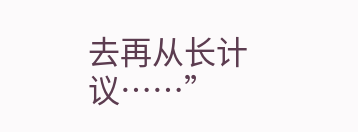去再从长计议……”